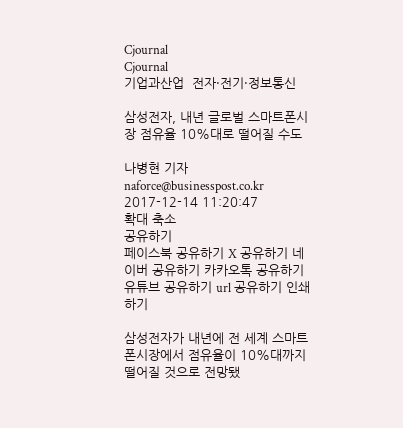Cjournal
Cjournal
기업과산업  전자·전기·정보통신

삼성전자, 내년 글로벌 스마트폰시장 점유율 10%대로 떨어질 수도

나병현 기자 naforce@businesspost.co.kr 2017-12-14 11:20:47
확대 축소
공유하기
페이스북 공유하기 X 공유하기 네이버 공유하기 카카오톡 공유하기 유튜브 공유하기 url 공유하기 인쇄하기

삼성전자가 내년에 전 세계 스마트폰시장에서 점유율이 10%대까지 떨어질 것으로 전망됐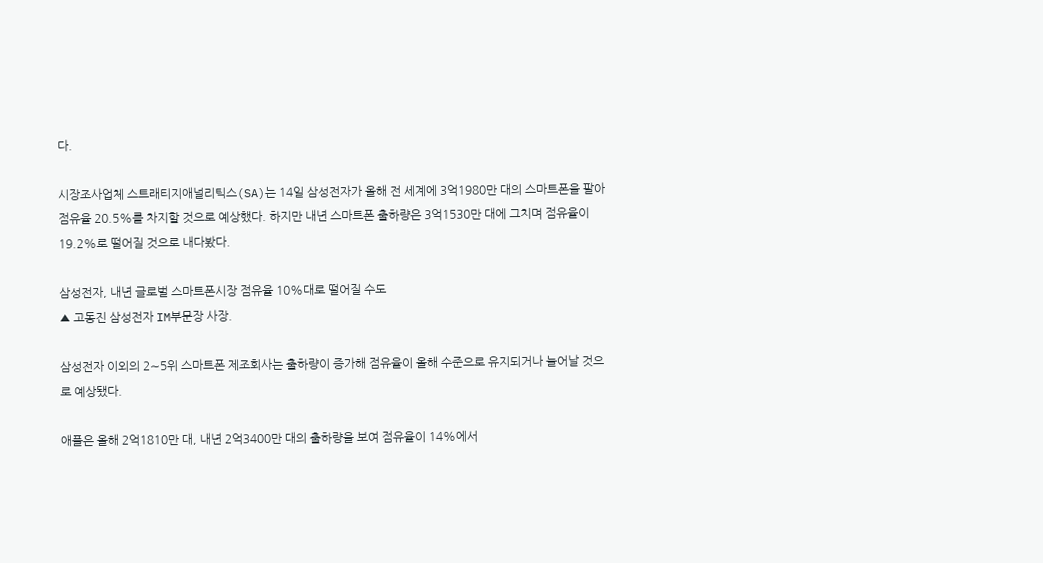다.

시장조사업체 스트래티지애널리틱스(SA)는 14일 삼성전자가 올해 전 세계에 3억1980만 대의 스마트폰을 팔아 점유율 20.5%를 차지할 것으로 예상했다. 하지만 내년 스마트폰 출하량은 3억1530만 대에 그치며 점유율이 19.2%로 떨어질 것으로 내다봤다.

삼성전자, 내년 글로벌 스마트폰시장 점유율 10%대로 떨어질 수도
▲ 고동진 삼성전자 IM부문장 사장.

삼성전자 이외의 2∼5위 스마트폰 제조회사는 출하량이 증가해 점유율이 올해 수준으로 유지되거나 늘어날 것으로 예상됐다.

애플은 올해 2억1810만 대, 내년 2억3400만 대의 출하량을 보여 점유율이 14%에서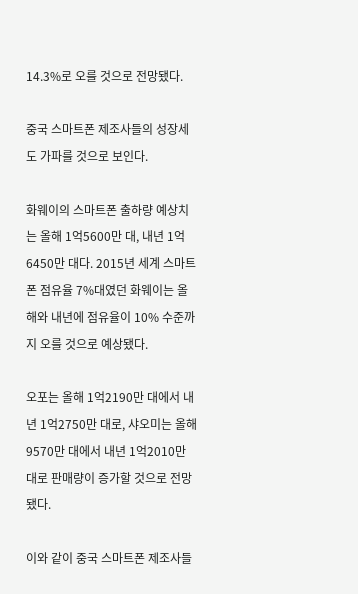14.3%로 오를 것으로 전망됐다.

중국 스마트폰 제조사들의 성장세도 가파를 것으로 보인다.

화웨이의 스마트폰 출하량 예상치는 올해 1억5600만 대, 내년 1억6450만 대다. 2015년 세계 스마트폰 점유율 7%대였던 화웨이는 올해와 내년에 점유율이 10% 수준까지 오를 것으로 예상됐다.

오포는 올해 1억2190만 대에서 내년 1억2750만 대로, 샤오미는 올해 9570만 대에서 내년 1억2010만 대로 판매량이 증가할 것으로 전망됐다.

이와 같이 중국 스마트폰 제조사들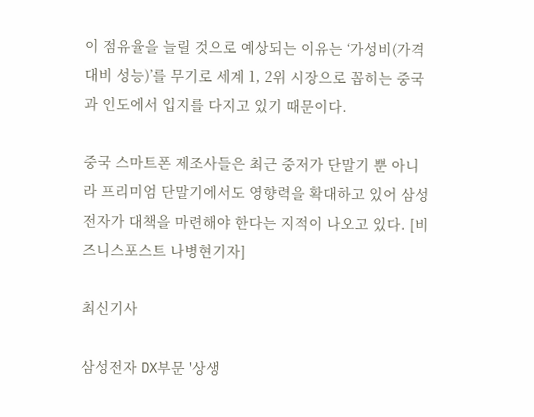이 점유율을 늘릴 것으로 예상되는 이유는 ‘가성비(가격 대비 성능)’를 무기로 세계 1, 2위 시장으로 꼽히는 중국과 인도에서 입지를 다지고 있기 때문이다.

중국 스마트폰 제조사들은 최근 중저가 단말기 뿐 아니라 프리미엄 단말기에서도 영향력을 확대하고 있어 삼성전자가 대책을 마련해야 한다는 지적이 나오고 있다. [비즈니스포스트 나병현기자]

최신기사

삼성전자 DX부문 '상생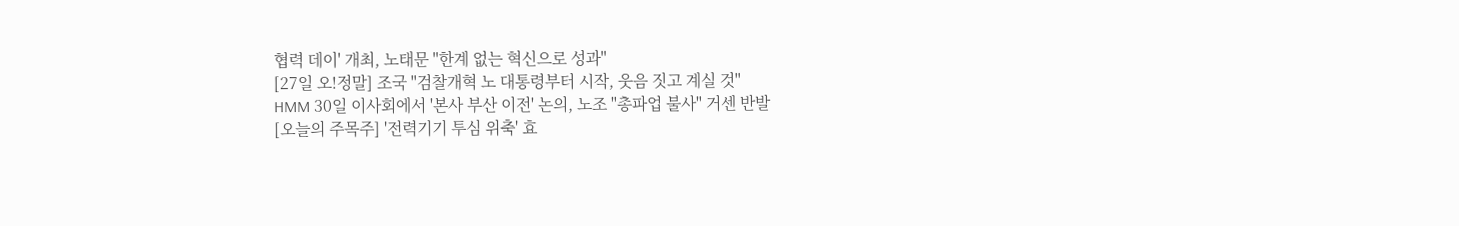협력 데이' 개최, 노태문 "한계 없는 혁신으로 성과"
[27일 오!정말] 조국 "검찰개혁 노 대통령부터 시작, 웃음 짓고 계실 것"
HMM 30일 이사회에서 '본사 부산 이전' 논의, 노조 "총파업 불사" 거센 반발
[오늘의 주목주] '전력기기 투심 위축' 효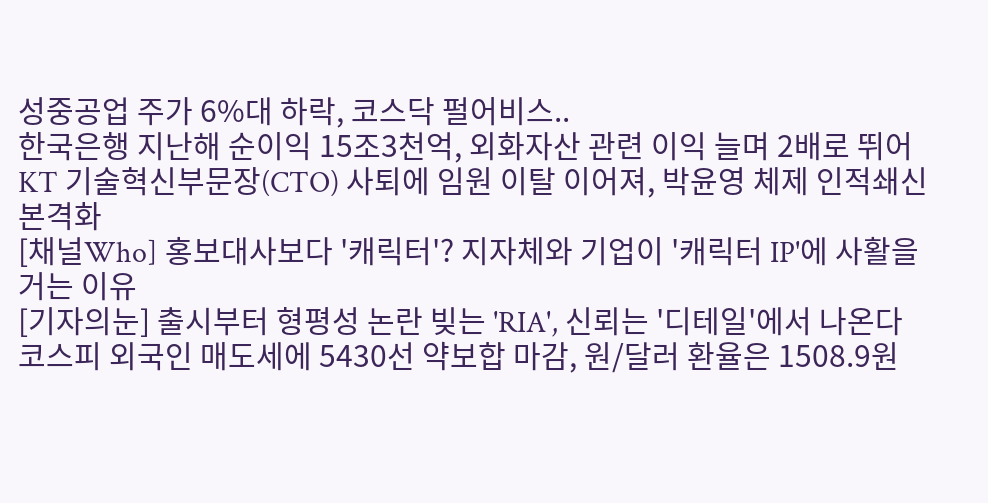성중공업 주가 6%대 하락, 코스닥 펄어비스..
한국은행 지난해 순이익 15조3천억, 외화자산 관련 이익 늘며 2배로 뛰어
KT 기술혁신부문장(CTO) 사퇴에 임원 이탈 이어져, 박윤영 체제 인적쇄신 본격화
[채널Who] 홍보대사보다 '캐릭터'? 지자체와 기업이 '캐릭터 IP'에 사활을 거는 이유
[기자의눈] 출시부터 형평성 논란 빚는 'RIA', 신뢰는 '디테일'에서 나온다
코스피 외국인 매도세에 5430선 약보합 마감, 원/달러 환율은 1508.9원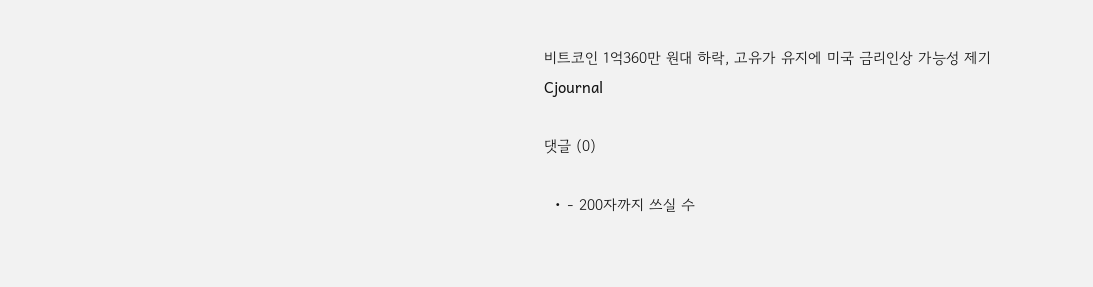비트코인 1억360만 원대 하락, 고유가 유지에 미국 금리인상 가능성 제기
Cjournal

댓글 (0)

  • - 200자까지 쓰실 수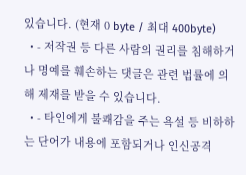있습니다. (현재 0 byte / 최대 400byte)
  • - 저작권 등 다른 사람의 권리를 침해하거나 명예를 훼손하는 댓글은 관련 법률에 의해 제재를 받을 수 있습니다.
  • - 타인에게 불쾌감을 주는 욕설 등 비하하는 단어가 내용에 포함되거나 인신공격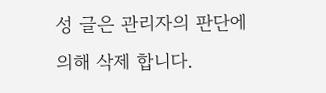성 글은 관리자의 판단에 의해 삭제 합니다.